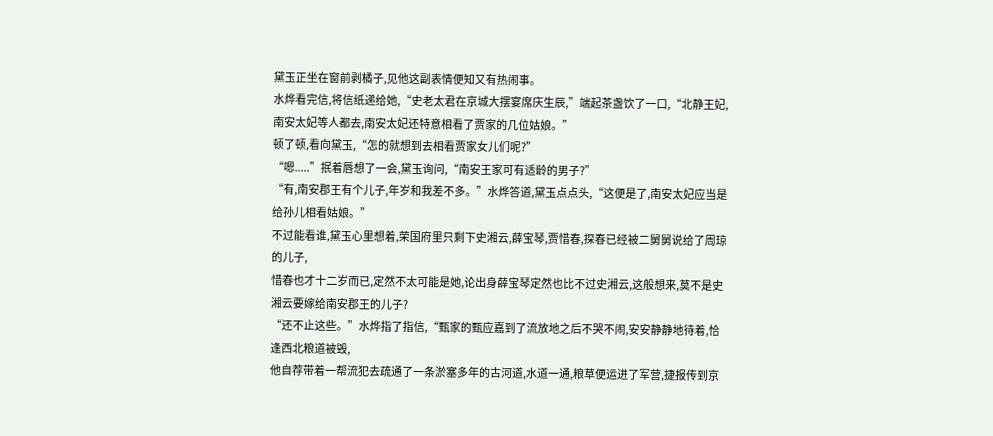黛玉正坐在窗前剥橘子,见他这副表情便知又有热闹事。
水烨看完信,将信纸递给她,“史老太君在京城大摆宴席庆生辰,”端起茶盏饮了一口,“北静王妃,南安太妃等人都去,南安太妃还特意相看了贾家的几位姑娘。”
顿了顿,看向黛玉,“怎的就想到去相看贾家女儿们呢?”
“嗯.....”抿着唇想了一会,黛玉询问,“南安王家可有适龄的男子?”
“有,南安郡王有个儿子,年岁和我差不多。”水烨答道,黛玉点点头,“这便是了,南安太妃应当是给孙儿相看姑娘。”
不过能看谁,黛玉心里想着,荣国府里只剩下史湘云,薛宝琴,贾惜春,探春已经被二舅舅说给了周琼的儿子,
惜春也才十二岁而已,定然不太可能是她,论出身薛宝琴定然也比不过史湘云,这般想来,莫不是史湘云要嫁给南安郡王的儿子?
“还不止这些。”水烨指了指信,“甄家的甄应嘉到了流放地之后不哭不闹,安安静静地待着,恰逢西北粮道被毁,
他自荐带着一帮流犯去疏通了一条淤塞多年的古河道,水道一通,粮草便运进了军营,捷报传到京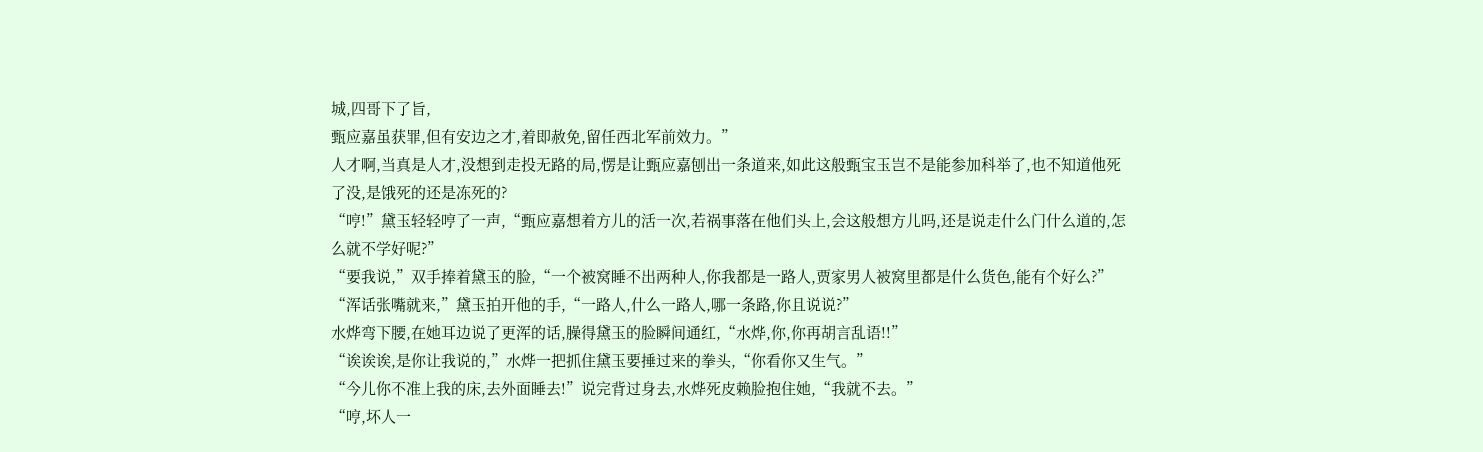城,四哥下了旨,
甄应嘉虽获罪,但有安边之才,着即赦免,留任西北军前效力。”
人才啊,当真是人才,没想到走投无路的局,愣是让甄应嘉刨出一条道来,如此这般甄宝玉岂不是能参加科举了,也不知道他死了没,是饿死的还是冻死的?
“哼!”黛玉轻轻哼了一声,“甄应嘉想着方儿的活一次,若祸事落在他们头上,会这般想方儿吗,还是说走什么门什么道的,怎么就不学好呢?”
“要我说,”双手捧着黛玉的脸,“一个被窝睡不出两种人,你我都是一路人,贾家男人被窝里都是什么货色,能有个好么?”
“浑话张嘴就来,”黛玉拍开他的手,“一路人,什么一路人,哪一条路,你且说说?”
水烨弯下腰,在她耳边说了更浑的话,臊得黛玉的脸瞬间通红,“水烨,你,你再胡言乱语!!”
“诶诶诶,是你让我说的,”水烨一把抓住黛玉要捶过来的拳头,“你看你又生气。”
“今儿你不准上我的床,去外面睡去!”说完背过身去,水烨死皮赖脸抱住她,“我就不去。”
“哼,坏人一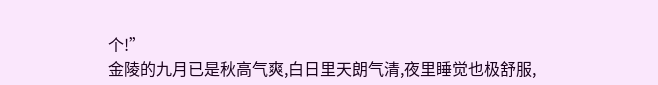个!”
金陵的九月已是秋高气爽,白日里天朗气清,夜里睡觉也极舒服,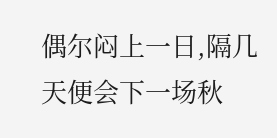偶尔闷上一日,隔几天便会下一场秋